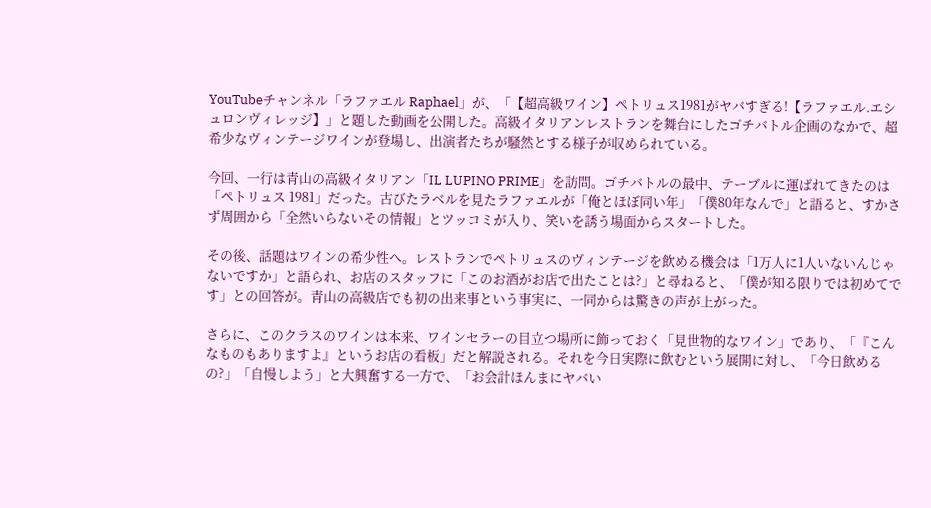YouTubeチャンネル「ラファエル Raphael」が、「【超高級ワイン】ペトリュス1981がヤバすぎる!【ラファエル.エシュロンヴィレッジ】」と題した動画を公開した。高級イタリアンレストランを舞台にしたゴチバトル企画のなかで、超希少なヴィンテージワインが登場し、出演者たちが騒然とする様子が収められている。

今回、一行は青山の高級イタリアン「IL LUPINO PRIME」を訪問。ゴチバトルの最中、テーブルに運ばれてきたのは「ペトリュス 1981」だった。古びたラベルを見たラファエルが「俺とほぼ同い年」「僕80年なんで」と語ると、すかさず周囲から「全然いらないその情報」とツッコミが入り、笑いを誘う場面からスタートした。

その後、話題はワインの希少性へ。レストランでペトリュスのヴィンテージを飲める機会は「1万人に1人いないんじゃないですか」と語られ、お店のスタッフに「このお酒がお店で出たことは?」と尋ねると、「僕が知る限りでは初めてです」との回答が。青山の高級店でも初の出来事という事実に、一同からは驚きの声が上がった。

さらに、このクラスのワインは本来、ワインセラーの目立つ場所に飾っておく「見世物的なワイン」であり、「『こんなものもありますよ』というお店の看板」だと解説される。それを今日実際に飲むという展開に対し、「今日飲めるの?」「自慢しよう」と大興奮する一方で、「お会計ほんまにヤバい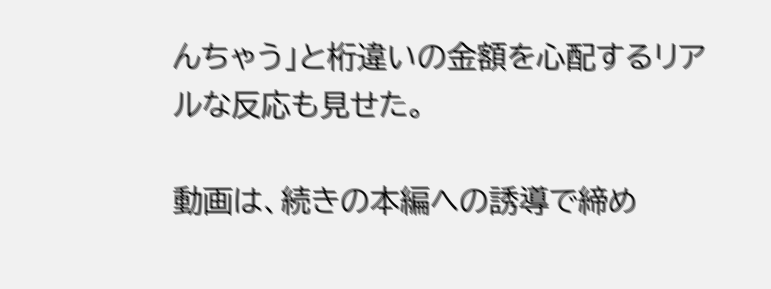んちゃう」と桁違いの金額を心配するリアルな反応も見せた。

動画は、続きの本編への誘導で締め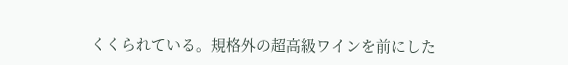くくられている。規格外の超高級ワインを前にした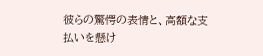彼らの驚愕の表情と、高額な支払いを懸け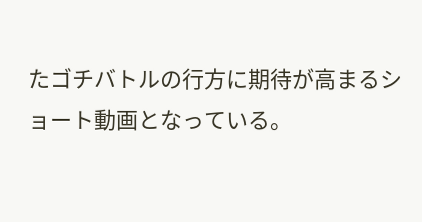たゴチバトルの行方に期待が高まるショート動画となっている。